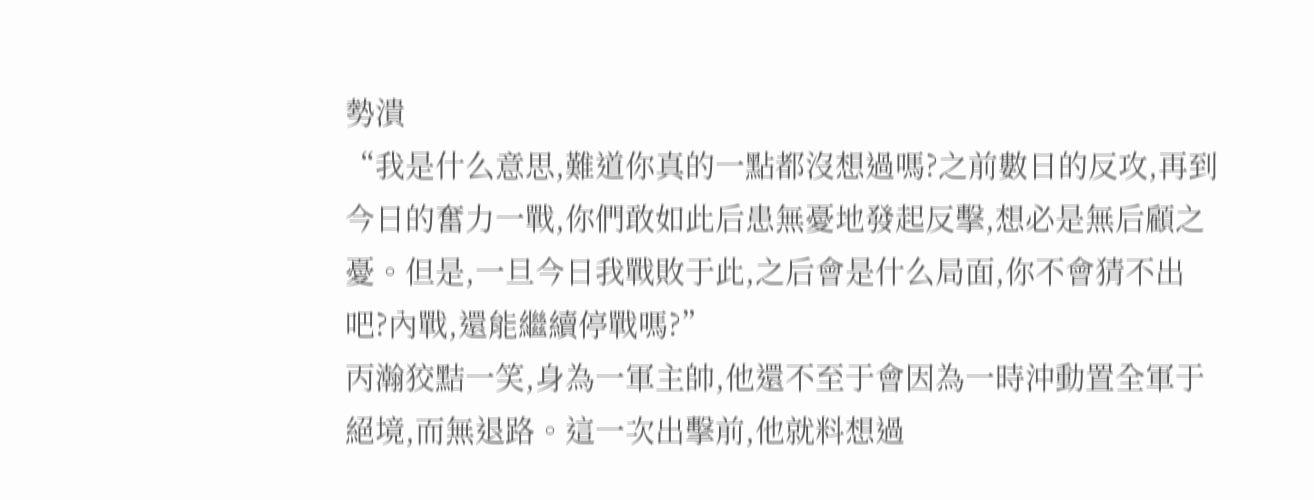勢潰
“我是什么意思,難道你真的一點都沒想過嗎?之前數日的反攻,再到今日的奮力一戰,你們敢如此后患無憂地發起反擊,想必是無后顧之憂。但是,一旦今日我戰敗于此,之后會是什么局面,你不會猜不出吧?內戰,還能繼續停戰嗎?”
丙瀚狡黠一笑,身為一軍主帥,他還不至于會因為一時沖動置全軍于絕境,而無退路。這一次出擊前,他就料想過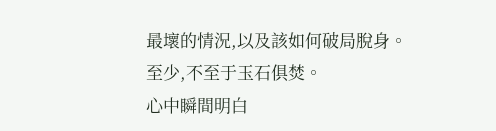最壞的情況,以及該如何破局脫身。
至少,不至于玉石俱焚。
心中瞬間明白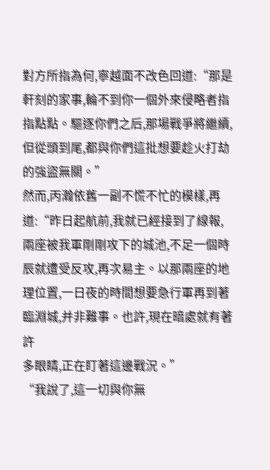對方所指為何,寧越面不改色回道:“那是軒刻的家事,輪不到你一個外來侵略者指指點點。驅逐你們之后,那場戰爭將繼續,但從頭到尾,都與你們這批想要趁火打劫的強盜無關。”
然而,丙瀚依舊一副不慌不忙的模樣,再道:“昨日起航前,我就已經接到了線報,兩座被我軍剛剛攻下的城池,不足一個時辰就遭受反攻,再次易主。以那兩座的地理位置,一日夜的時間想要急行軍再到著臨淵城,并非難事。也許,現在暗處就有著許
多眼睛,正在盯著這邊戰況。”
“我說了,這一切與你無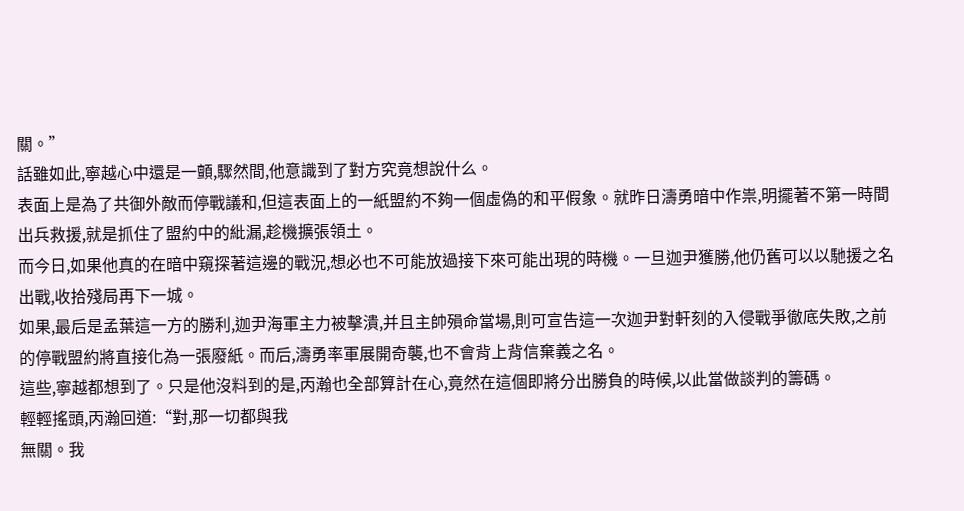關。”
話雖如此,寧越心中還是一顫,驟然間,他意識到了對方究竟想說什么。
表面上是為了共御外敵而停戰議和,但這表面上的一紙盟約不夠一個虛偽的和平假象。就昨日濤勇暗中作祟,明擺著不第一時間出兵救援,就是抓住了盟約中的紕漏,趁機擴張領土。
而今日,如果他真的在暗中窺探著這邊的戰況,想必也不可能放過接下來可能出現的時機。一旦迦尹獲勝,他仍舊可以以馳援之名出戰,收拾殘局再下一城。
如果,最后是孟葉這一方的勝利,迦尹海軍主力被擊潰,并且主帥殞命當場,則可宣告這一次迦尹對軒刻的入侵戰爭徹底失敗,之前的停戰盟約將直接化為一張廢紙。而后,濤勇率軍展開奇襲,也不會背上背信棄義之名。
這些,寧越都想到了。只是他沒料到的是,丙瀚也全部算計在心,竟然在這個即將分出勝負的時候,以此當做談判的籌碼。
輕輕搖頭,丙瀚回道:“對,那一切都與我
無關。我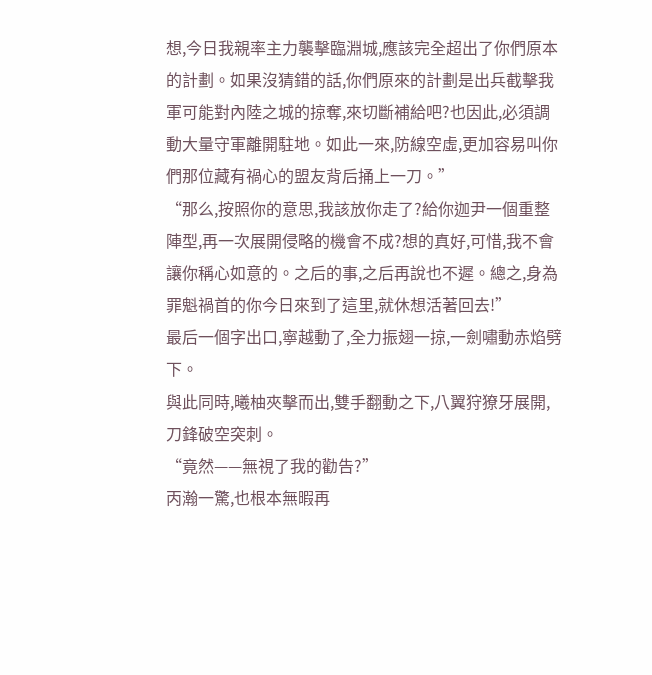想,今日我親率主力襲擊臨淵城,應該完全超出了你們原本的計劃。如果沒猜錯的話,你們原來的計劃是出兵截擊我軍可能對內陸之城的掠奪,來切斷補給吧?也因此,必須調動大量守軍離開駐地。如此一來,防線空虛,更加容易叫你們那位藏有禍心的盟友背后捅上一刀。”
“那么,按照你的意思,我該放你走了?給你迦尹一個重整陣型,再一次展開侵略的機會不成?想的真好,可惜,我不會讓你稱心如意的。之后的事,之后再說也不遲。總之,身為罪魁禍首的你今日來到了這里,就休想活著回去!”
最后一個字出口,寧越動了,全力振翅一掠,一劍嘯動赤焰劈下。
與此同時,曦柚夾擊而出,雙手翻動之下,八翼狩獠牙展開,刀鋒破空突刺。
“竟然——無視了我的勸告?”
丙瀚一驚,也根本無暇再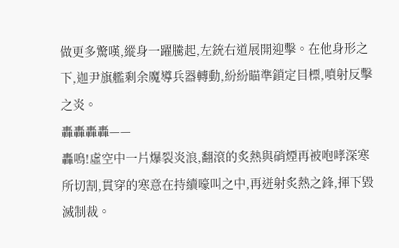做更多驚嘆,縱身一躍騰起,左銃右道展開迎擊。在他身形之下,迦尹旗艦剩余魔導兵器轉動,紛紛瞄準鎖定目標,噴射反擊之炎。
轟轟轟轟——
轟鳴!虛空中一片爆裂炎浪,翻滾的炙熱與硝煙再被咆哮深寒所切割,貫穿的寒意在持續嚎叫之中,再迸射炙熱之鋒,揮下毀滅制裁。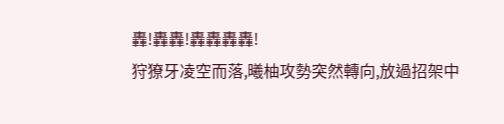轟!轟轟!轟轟轟轟!
狩獠牙凌空而落,曦柚攻勢突然轉向,放過招架中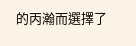的丙瀚而選擇了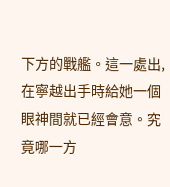下方的戰艦。這一處出,在寧越出手時給她一個眼神間就已經會意。究竟哪一方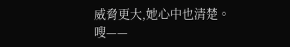威脅更大,她心中也清楚。
嗖——